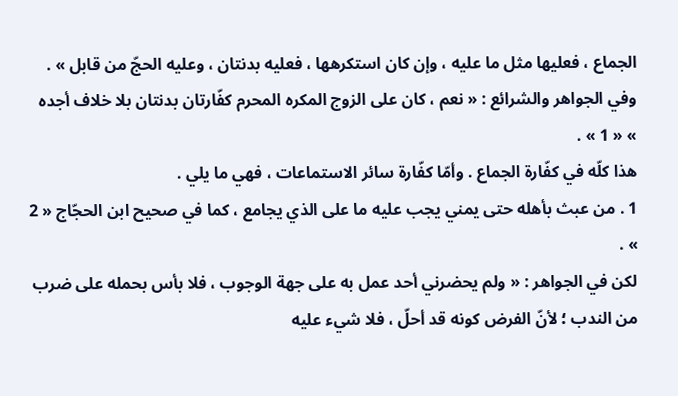الجماع ، فعليها مثل ما عليه ، وإن كان استكرهها ، فعليه بدنتان ، وعليه الحجّ من قابل » .
وفي الجواهر والشرائع : « نعم ، كان على الزوج المكره المحرم كفّارتان بدنتان بلا خلاف أجده » « 1 » .
هذا كلّه في كفّارة الجماع . وأمّا كفّارة سائر الاستماعات ، فهي ما يلي .
1 . من عبث بأهله حتى يمني يجب عليه ما على الذي يجامع ، كما في صحيح ابن الحجّاج « 2 » .
لكن في الجواهر : « ولم يحضرني أحد عمل به على جهة الوجوب ، فلا بأس بحمله على ضرب من الندب ؛ لأنّ الفرض كونه قد أحلّ ، فلا شيء عليه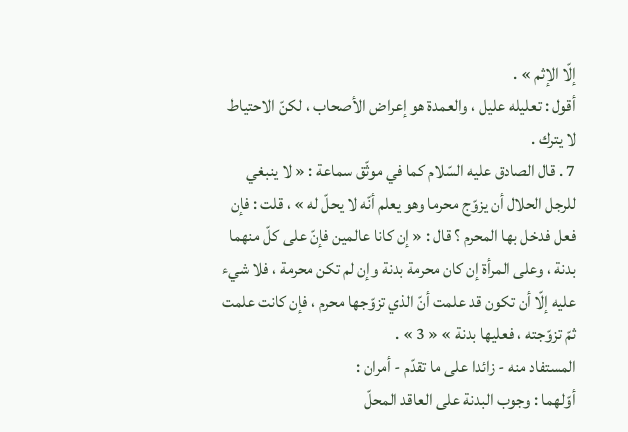إلّا الإثم » .
أقول : تعليله عليل ، والعمدة هو إعراض الأصحاب ، لكنّ الاحتياط لا يترك .
7 . قال الصادق عليه السّلام كما في موثّق سماعة : « لا ينبغي للرجل الحلال أن يزوّج محرما وهو يعلم أنّه لا يحلّ له » ، قلت : فإن فعل فدخل بها المحرم ؟ قال : « إن كانا عالمين فإنّ على كلّ منهما بدنة ، وعلى المرأة إن كان محرمة بدنة وإن لم تكن محرمة ، فلا شيء عليه إلّا أن تكون قد علمت أنّ الذي تزوّجها محرم ، فإن كانت علمت ثمّ تزوّجته ، فعليها بدنة » « 3 » .
المستفاد منه - زائدا على ما تقدّم - أمران :
أوّلهما : وجوب البدنة على العاقد المحلّ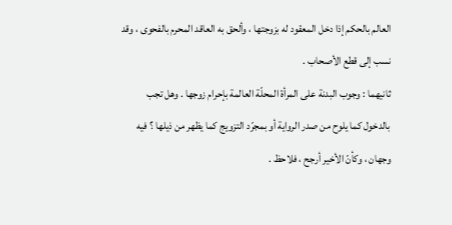العالم بالحكم إذا دخل المعقود له بزوجتها ، وألحق به العاقد المحرم بالفحوى ، وقد نسب إلى قطع الأصحاب .
ثانيهما : وجوب البدنة على المرأة المحلّة العالمة بإحرام زوجها . وهل تجب بالدخول كما يلوح من صدر الرواية أو بمجرّد التزويج كما يظهر من ذيلها ؟ فيه وجهان ، وكأنّ الأخير أرجح ، فلاحظ .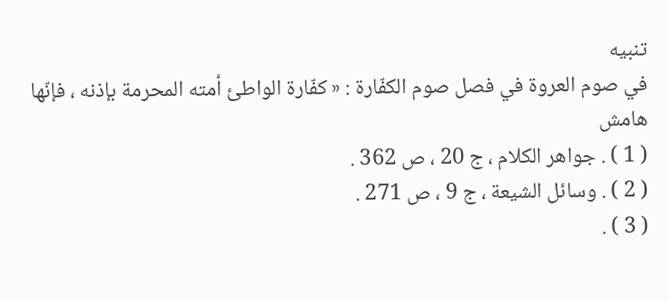تنبيه
في صوم العروة في فصل صوم الكفّارة : « كفّارة الواطئ أمته المحرمة بإذنه ، فإنّها
هامش
( 1 ) . جواهر الكلام ، ج 20 ، ص 362 .
( 2 ) . وسائل الشيعة ، ج 9 ، ص 271 .
( 3 ) .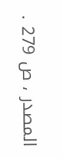المصدر ، ص 279 .